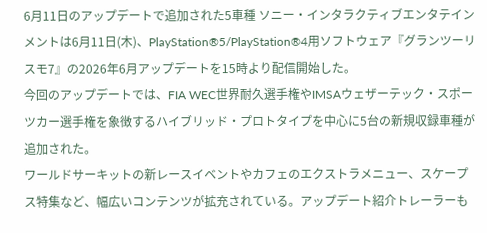6月11日のアップデートで追加された5車種 ソニー・インタラクティブエンタテインメントは6月11日(木)、PlayStation®5/PlayStation®4用ソフトウェア『グランツーリスモ7』の2026年6月アップデートを15時より配信開始した。
今回のアップデートでは、FIA WEC世界耐久選手権やIMSAウェザーテック・スポーツカー選手権を象徴するハイブリッド・プロトタイプを中心に5台の新規収録車種が追加された。
ワールドサーキットの新レースイベントやカフェのエクストラメニュー、スケープス特集など、幅広いコンテンツが拡充されている。アップデート紹介トレーラーも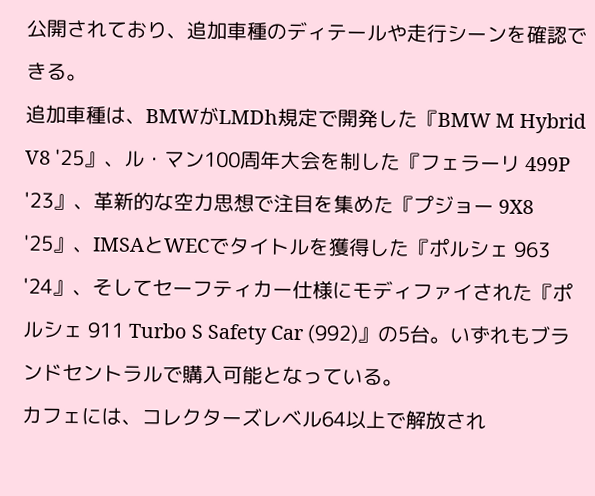公開されており、追加車種のディテールや走行シーンを確認できる。
追加車種は、BMWがLMDh規定で開発した『BMW M Hybrid V8 '25』、ル・マン100周年大会を制した『フェラーリ 499P '23』、革新的な空力思想で注目を集めた『プジョー 9X8 '25』、IMSAとWECでタイトルを獲得した『ポルシェ 963 '24』、そしてセーフティカー仕様にモディファイされた『ポルシェ 911 Turbo S Safety Car (992)』の5台。いずれもブランドセントラルで購入可能となっている。
カフェには、コレクターズレベル64以上で解放され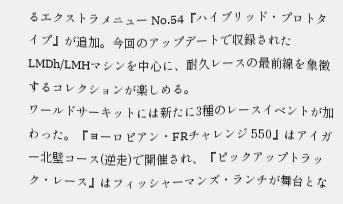るエクストラメニュー No.54『ハイブリッド・プロトタイプ』が追加。今回のアップデートで収録されたLMDh/LMHマシンを中心に、耐久レースの最前線を象徴するコレクションが楽しめる。
ワールドサーキットには新たに3種のレースイベントが加わった。『ヨーロピアン・FRチャレンジ 550』はアイガー北壁コース(逆走)で開催され、『ピックアップトラック・レース』はフィッシャーマンズ・ランチが舞台とな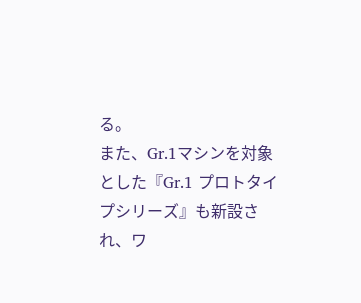る。
また、Gr.1マシンを対象とした『Gr.1 プロトタイプシリーズ』も新設され、ワ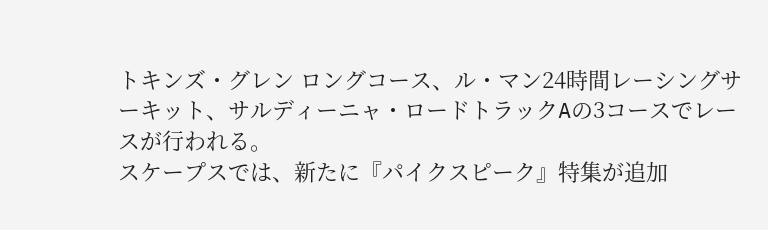トキンズ・グレン ロングコース、ル・マン24時間レーシングサーキット、サルディーニャ・ロードトラックAの3コースでレースが行われる。
スケープスでは、新たに『パイクスピーク』特集が追加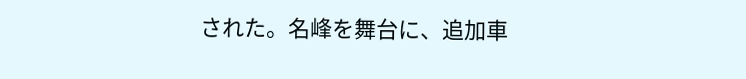された。名峰を舞台に、追加車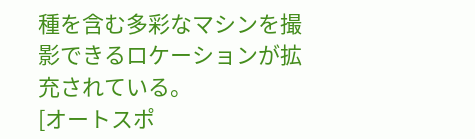種を含む多彩なマシンを撮影できるロケーションが拡充されている。
[オートスポ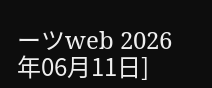ーツweb 2026年06月11日]